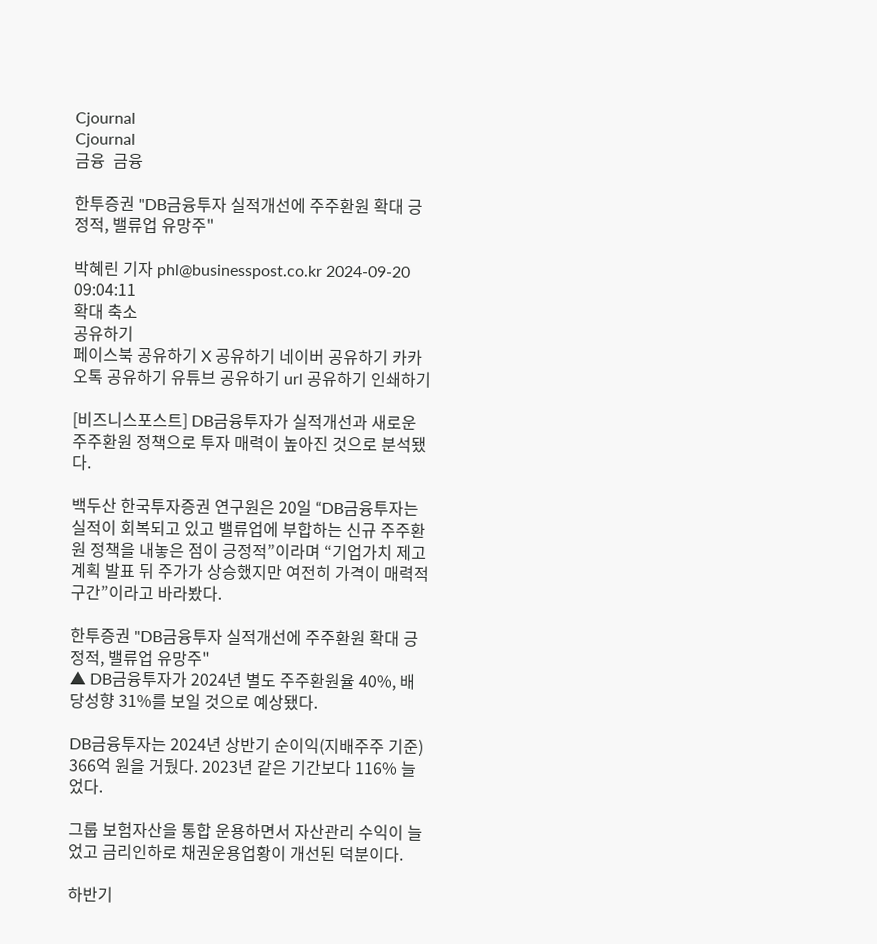Cjournal
Cjournal
금융  금융

한투증권 "DB금융투자 실적개선에 주주환원 확대 긍정적, 밸류업 유망주"

박혜린 기자 phl@businesspost.co.kr 2024-09-20 09:04:11
확대 축소
공유하기
페이스북 공유하기 X 공유하기 네이버 공유하기 카카오톡 공유하기 유튜브 공유하기 url 공유하기 인쇄하기

[비즈니스포스트] DB금융투자가 실적개선과 새로운 주주환원 정책으로 투자 매력이 높아진 것으로 분석됐다.

백두산 한국투자증권 연구원은 20일 “DB금융투자는 실적이 회복되고 있고 밸류업에 부합하는 신규 주주환원 정책을 내놓은 점이 긍정적”이라며 “기업가치 제고계획 발표 뒤 주가가 상승했지만 여전히 가격이 매력적 구간”이라고 바라봤다.

한투증권 "DB금융투자 실적개선에 주주환원 확대 긍정적, 밸류업 유망주"
▲ DB금융투자가 2024년 별도 주주환원율 40%, 배당성향 31%를 보일 것으로 예상됐다.

DB금융투자는 2024년 상반기 순이익(지배주주 기준) 366억 원을 거뒀다. 2023년 같은 기간보다 116% 늘었다.

그룹 보험자산을 통합 운용하면서 자산관리 수익이 늘었고 금리인하로 채권운용업황이 개선된 덕분이다.

하반기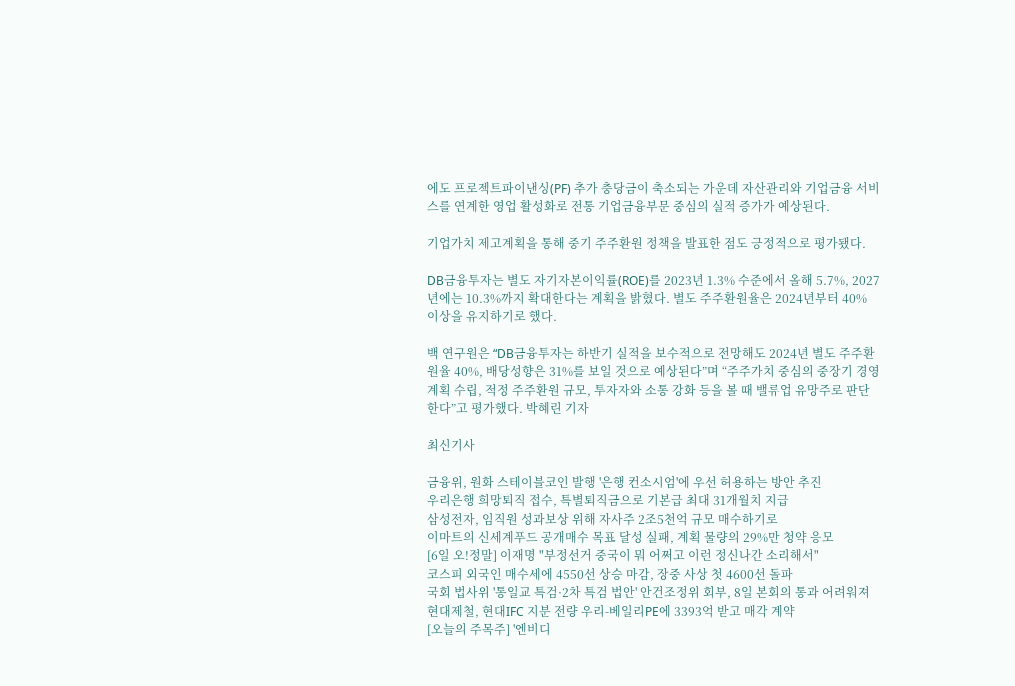에도 프로젝트파이낸싱(PF) 추가 충당금이 축소되는 가운데 자산관리와 기업금융 서비스를 연계한 영업 활성화로 전통 기업금융부문 중심의 실적 증가가 예상된다.

기업가치 제고계획을 통해 중기 주주환원 정책을 발표한 점도 긍정적으로 평가됐다.

DB금융투자는 별도 자기자본이익률(ROE)를 2023년 1.3% 수준에서 올해 5.7%, 2027년에는 10.3%까지 확대한다는 계획을 밝혔다. 별도 주주환원율은 2024년부터 40% 이상을 유지하기로 했다.

백 연구원은 “DB금융투자는 하반기 실적을 보수적으로 전망해도 2024년 별도 주주환원율 40%, 배당성향은 31%를 보일 것으로 예상된다”며 “주주가치 중심의 중장기 경영계획 수립, 적정 주주환원 규모, 투자자와 소통 강화 등을 볼 때 밸류업 유망주로 판단한다”고 평가했다. 박혜린 기자

최신기사

금융위, 원화 스테이블코인 발행 '은행 컨소시엄'에 우선 허용하는 방안 추진
우리은행 희망퇴직 접수, 특별퇴직금으로 기본급 최대 31개월치 지급
삼성전자, 임직원 성과보상 위해 자사주 2조5천억 규모 매수하기로
이마트의 신세계푸드 공개매수 목표 달성 실패, 계획 물량의 29%만 청약 응모
[6일 오!정말] 이재명 "부정선거 중국이 뭐 어쩌고 이런 정신나간 소리해서"
코스피 외국인 매수세에 4550선 상승 마감, 장중 사상 첫 4600선 돌파
국회 법사위 '통일교 특검·2차 특검 법안' 안건조정위 회부, 8일 본회의 통과 어려워져
현대제철, 현대IFC 지분 전량 우리-베일리PE에 3393억 받고 매각 계약
[오늘의 주목주] '엔비디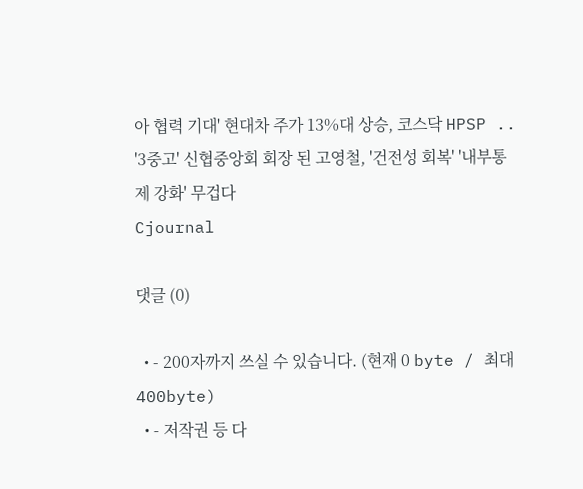아 협력 기대' 현대차 주가 13%대 상승, 코스닥 HPSP ..
'3중고' 신협중앙회 회장 된 고영철, '건전성 회복' '내부통제 강화' 무겁다
Cjournal

댓글 (0)

  • - 200자까지 쓰실 수 있습니다. (현재 0 byte / 최대 400byte)
  • - 저작권 등 다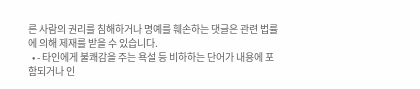른 사람의 권리를 침해하거나 명예를 훼손하는 댓글은 관련 법률에 의해 제재를 받을 수 있습니다.
  • - 타인에게 불쾌감을 주는 욕설 등 비하하는 단어가 내용에 포함되거나 인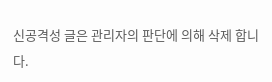신공격성 글은 관리자의 판단에 의해 삭제 합니다.